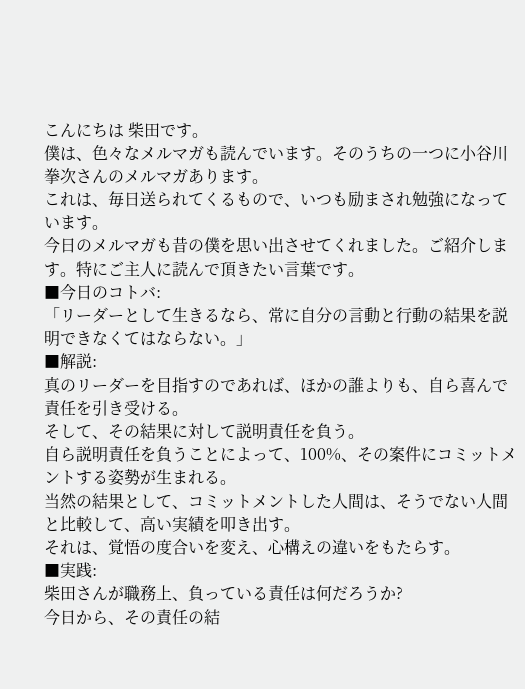こんにちは 柴田です。
僕は、色々なメルマガも読んでいます。そのうちの一つに小谷川拳次さんのメルマガあります。
これは、毎日送られてくるもので、いつも励まされ勉強になっています。
今日のメルマガも昔の僕を思い出させてくれました。ご紹介します。特にご主人に読んで頂きたい言葉です。
■今日のコトバ:
「リーダーとして生きるなら、常に自分の言動と行動の結果を説明できなくてはならない。」
■解説:
真のリーダーを目指すのであれば、ほかの誰よりも、自ら喜んで責任を引き受ける。
そして、その結果に対して説明責任を負う。
自ら説明責任を負うことによって、100%、その案件にコミットメントする姿勢が生まれる。
当然の結果として、コミットメントした人間は、そうでない人間と比較して、高い実績を叩き出す。
それは、覚悟の度合いを変え、心構えの違いをもたらす。
■実践:
柴田さんが職務上、負っている責任は何だろうか?
今日から、その責任の結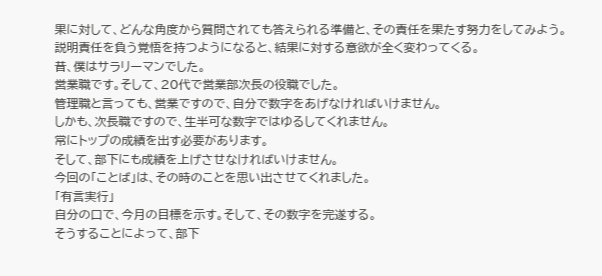果に対して、どんな角度から質問されても答えられる準備と、その責任を果たす努力をしてみよう。
説明責任を負う覚悟を持つようになると、結果に対する意欲が全く変わってくる。
昔、僕はサラリーマンでした。
営業職です。そして、20代で営業部次長の役職でした。
管理職と言っても、営業ですので、自分で数字をあげなければいけません。
しかも、次長職ですので、生半可な数字ではゆるしてくれません。
常にトップの成績を出す必要があります。
そして、部下にも成績を上げさせなければいけません。
今回の「ことば」は、その時のことを思い出させてくれました。
「有言実行」
自分の口で、今月の目標を示す。そして、その数字を完遂する。
そうすることによって、部下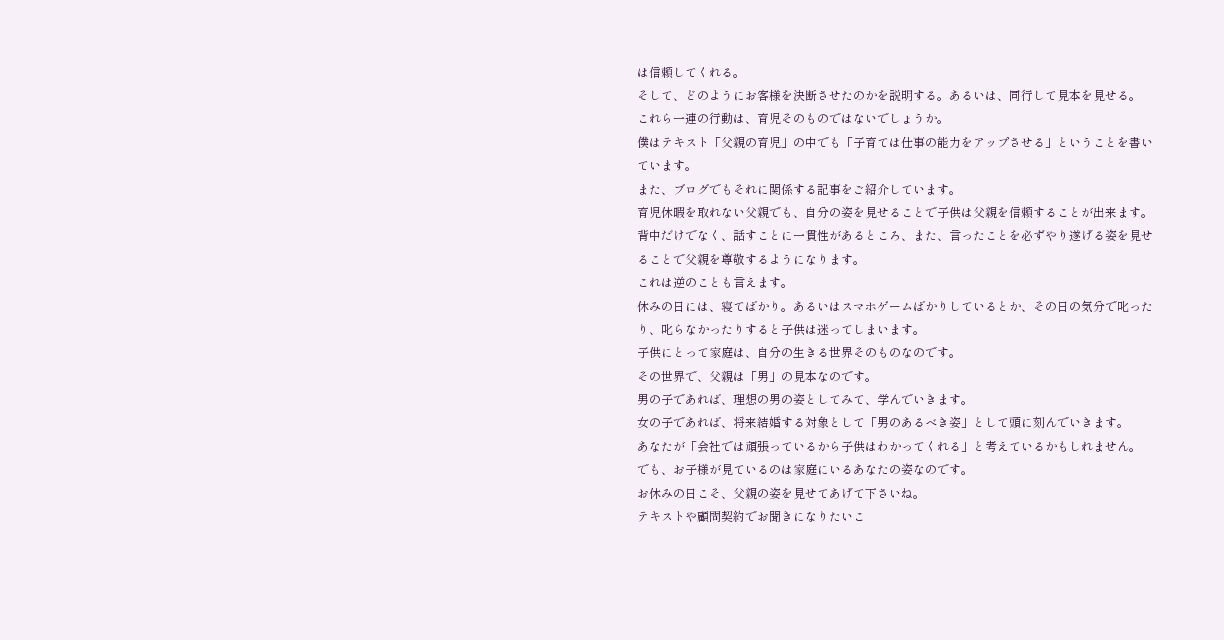は信頼してくれる。
そして、どのようにお客様を決断させたのかを説明する。あるいは、同行して見本を見せる。
これら一連の行動は、育児そのものではないでしょうか。
僕はテキスト「父親の育児」の中でも「子育ては仕事の能力をアップさせる」ということを書いています。
また、ブログでもそれに関係する記事をご紹介しています。
育児休暇を取れない父親でも、自分の姿を見せることで子供は父親を信頼することが出来ます。
背中だけでなく、話すことに一貫性があるところ、また、言ったことを必ずやり遂げる姿を見せることで父親を尊敬するようになります。
これは逆のことも言えます。
休みの日には、寝てばかり。あるいはスマホゲームばかりしているとか、その日の気分で叱ったり、叱らなかったりすると子供は迷ってしまいます。
子供にとって家庭は、自分の生きる世界そのものなのです。
その世界で、父親は「男」の見本なのです。
男の子であれば、理想の男の姿としてみて、学んでいきます。
女の子であれば、将来結婚する対象として「男のあるべき姿」として頭に刻んでいきます。
あなたが「会社では頑張っているから子供はわかってくれる」と考えているかもしれません。
でも、お子様が見ているのは家庭にいるあなたの姿なのです。
お休みの日こそ、父親の姿を見せてあげて下さいね。
テキストや顧問契約でお聞きになりたいこ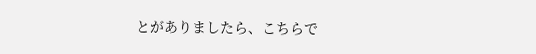とがありましたら、こちらで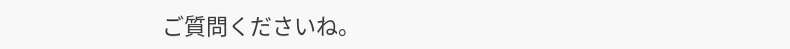ご質問くださいね。